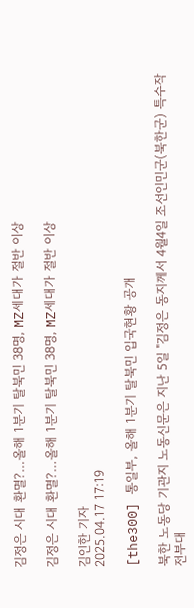김정은 시대 환멸?…올해 1분기 탈북민 38명, MZ세대가 절반 이상

김정은 시대 환멸?…올해 1분기 탈북민 38명, MZ세대가 절반 이상

김인한 기자
2025.04.17 17:19

[the300] 통일부, 올해 1분기 탈북민 입국현황 공개

북한 노동당 기관지 노동신문은 지난 5일 "김정은 동지께서 4월4일 조선인민군(북한군) 특수작전부대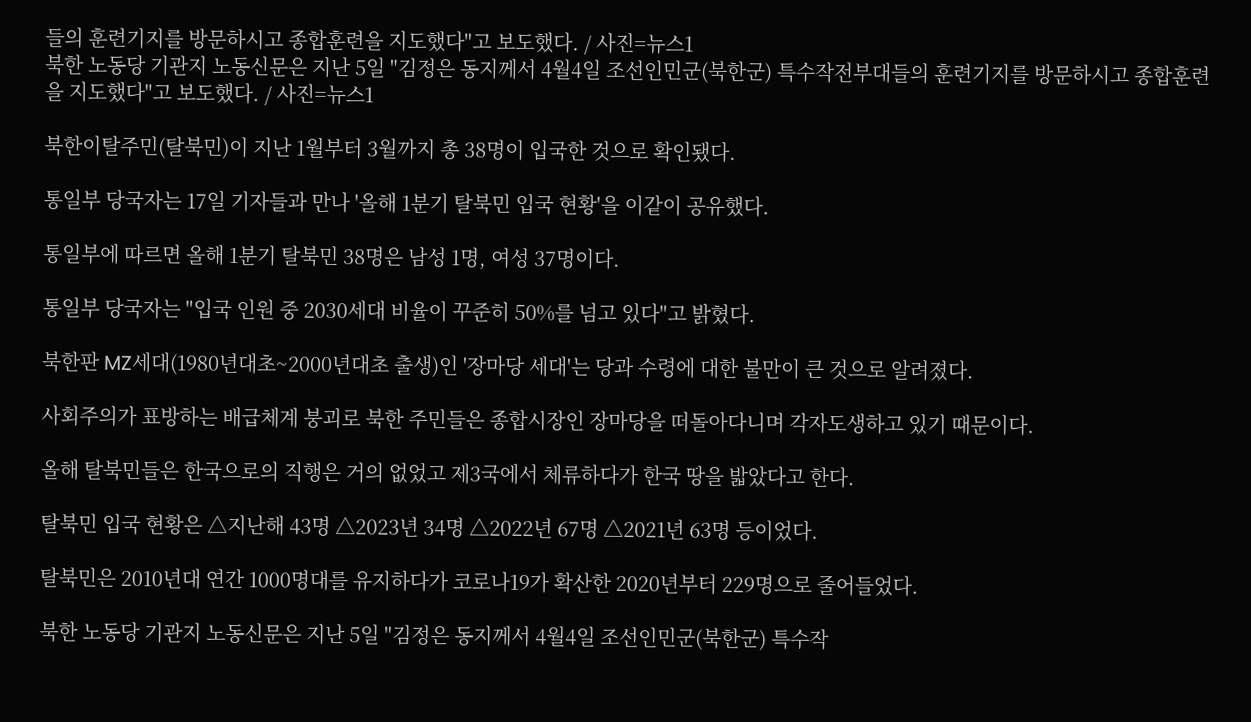들의 훈련기지를 방문하시고 종합훈련을 지도했다"고 보도했다. / 사진=뉴스1
북한 노동당 기관지 노동신문은 지난 5일 "김정은 동지께서 4월4일 조선인민군(북한군) 특수작전부대들의 훈련기지를 방문하시고 종합훈련을 지도했다"고 보도했다. / 사진=뉴스1

북한이탈주민(탈북민)이 지난 1월부터 3월까지 총 38명이 입국한 것으로 확인됐다.

통일부 당국자는 17일 기자들과 만나 '올해 1분기 탈북민 입국 현황'을 이같이 공유했다.

통일부에 따르면 올해 1분기 탈북민 38명은 남성 1명, 여성 37명이다.

통일부 당국자는 "입국 인원 중 2030세대 비율이 꾸준히 50%를 넘고 있다"고 밝혔다.

북한판 MZ세대(1980년대초~2000년대초 출생)인 '장마당 세대'는 당과 수령에 대한 불만이 큰 것으로 알려졌다.

사회주의가 표방하는 배급체계 붕괴로 북한 주민들은 종합시장인 장마당을 떠돌아다니며 각자도생하고 있기 때문이다.

올해 탈북민들은 한국으로의 직행은 거의 없었고 제3국에서 체류하다가 한국 땅을 밟았다고 한다.

탈북민 입국 현황은 △지난해 43명 △2023년 34명 △2022년 67명 △2021년 63명 등이었다.

탈북민은 2010년대 연간 1000명대를 유지하다가 코로나19가 확산한 2020년부터 229명으로 줄어들었다.

북한 노동당 기관지 노동신문은 지난 5일 "김정은 동지께서 4월4일 조선인민군(북한군) 특수작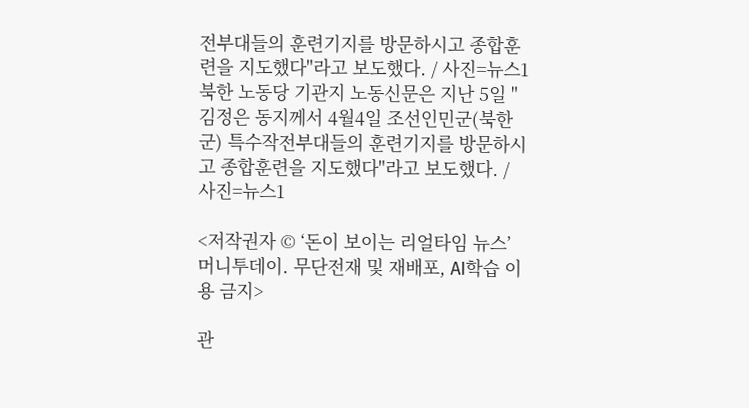전부대들의 훈련기지를 방문하시고 종합훈련을 지도했다"라고 보도했다. / 사진=뉴스1
북한 노동당 기관지 노동신문은 지난 5일 "김정은 동지께서 4월4일 조선인민군(북한군) 특수작전부대들의 훈련기지를 방문하시고 종합훈련을 지도했다"라고 보도했다. / 사진=뉴스1

<저작권자 © ‘돈이 보이는 리얼타임 뉴스’ 머니투데이. 무단전재 및 재배포, AI학습 이용 금지>

관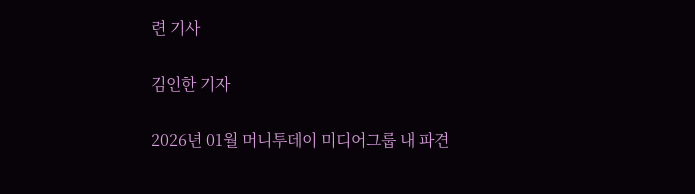련 기사

김인한 기자

2026년 01월 머니투데이 미디어그룹 내 파견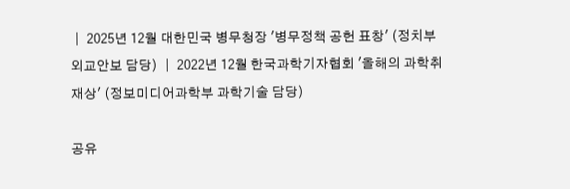│ 2025년 12월 대한민국 병무청장 '병무정책 공헌 표창' (정치부 외교안보 담당) │ 2022년 12월 한국과학기자협회 '올해의 과학취재상' (정보미디어과학부 과학기술 담당)

공유